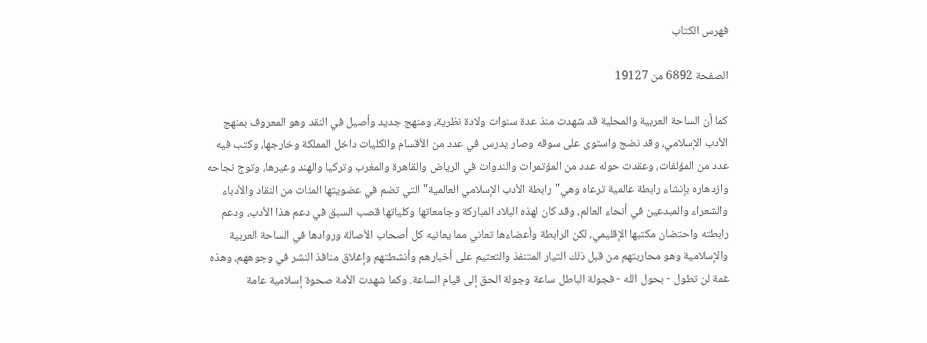فهرس الكتاب

الصفحة 6892 من 19127

كما أن الساحة العربية والمحلية قد شهدت منذ عدة سنوات ولادة نظرية، ومنهج جديد وأصيل في النقد وهو المعروف بمنهج الأدب الإسلامي، وقد نضج واستوى على سوقه وصار يدرس في عدد من الأقسام والكليات داخل المملكة وخارجها، وكتب فيه عدد من المؤلفات، وعقدت حوله عدد من المؤتمرات والندوات في الرياض والقاهرة والمغرب وتركيا والهند وغيرها، وتوج نجاحه وازدهاره بإنشاء رابطة عالمية ترعاه وهي"رابطة الأدب الإسلامي العالمية"التي تضم في عضويتها المئات من النقاد والأدباء والشعراء والمبدعين في أنحاء العالم، وقد كان لهذه البلاد المباركة وجامعاتها وكلياتها قصب السبق في دعم هذا الأدب، ودعم رابطته واحتضان مكتبها الإقليمي، لكن الرابطة وأعضاءها تعاني مما يعانيه كل أصحاب الأصالة وروادها في الساحة العربية والإسلامية وهو محاربتهم من قبل ذلك التيار المتنفذ والتعتيم على أخبارهم وأنشطتهم وإغلاق منافذ النشر في وجوههم، وهذه غمة لن تطول - بحول الله - فجولة الباطل ساعة وجولة الحق إلى قيام الساعة. وكما شهدت الأمة صحوة إسلامية عامة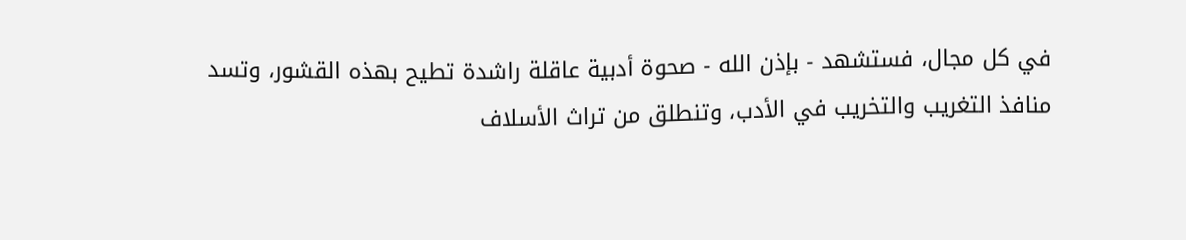في كل مجال، فستشهد - بإذن الله - صحوة أدبية عاقلة راشدة تطيح بهذه القشور، وتسد منافذ التغريب والتخريب في الأدب، وتنطلق من تراث الأسلاف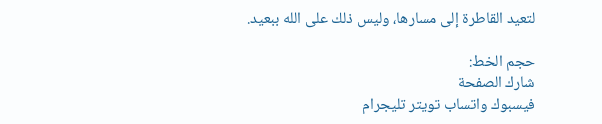لتعيد القاطرة إلى مسارها، وليس ذلك على الله ببعيد.

حجم الخط:
شارك الصفحة
فيسبوك واتساب تويتر تليجرام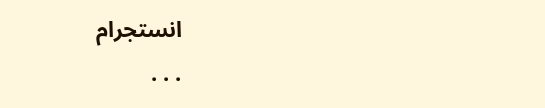انستجرام
. . .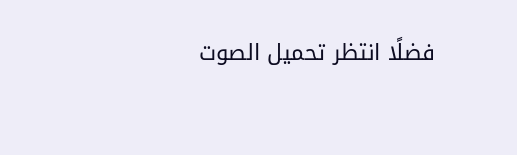فضلًا انتظر تحميل الصوت